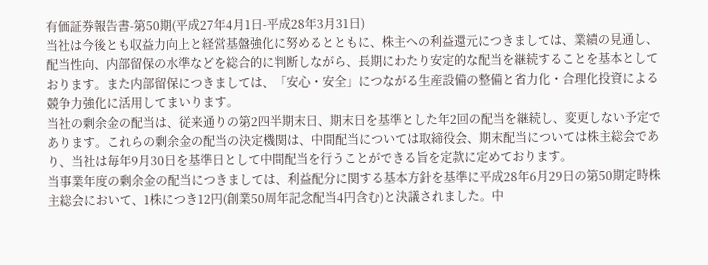有価証券報告書-第50期(平成27年4月1日-平成28年3月31日)
当社は今後とも収益力向上と経営基盤強化に努めるとともに、株主への利益還元につきましては、業績の見通し、配当性向、内部留保の水準などを総合的に判断しながら、長期にわたり安定的な配当を継続することを基本としております。また内部留保につきましては、「安心・安全」につながる生産設備の整備と省力化・合理化投資による競争力強化に活用してまいります。
当社の剰余金の配当は、従来通りの第2四半期末日、期末日を基準とした年2回の配当を継続し、変更しない予定であります。これらの剰余金の配当の決定機関は、中間配当については取締役会、期末配当については株主総会であり、当社は毎年9月30日を基準日として中間配当を行うことができる旨を定款に定めております。
当事業年度の剰余金の配当につきましては、利益配分に関する基本方針を基準に平成28年6月29日の第50期定時株主総会において、1株につき12円(創業50周年記念配当4円含む)と決議されました。中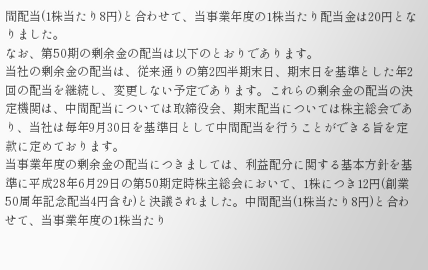間配当(1株当たり8円)と合わせて、当事業年度の1株当たり配当金は20円となりました。
なお、第50期の剰余金の配当は以下のとおりであります。
当社の剰余金の配当は、従来通りの第2四半期末日、期末日を基準とした年2回の配当を継続し、変更しない予定であります。これらの剰余金の配当の決定機関は、中間配当については取締役会、期末配当については株主総会であり、当社は毎年9月30日を基準日として中間配当を行うことができる旨を定款に定めております。
当事業年度の剰余金の配当につきましては、利益配分に関する基本方針を基準に平成28年6月29日の第50期定時株主総会において、1株につき12円(創業50周年記念配当4円含む)と決議されました。中間配当(1株当たり8円)と合わせて、当事業年度の1株当たり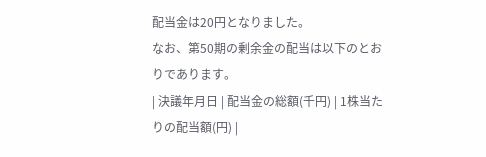配当金は20円となりました。
なお、第50期の剰余金の配当は以下のとおりであります。
| 決議年月日 | 配当金の総額(千円) | 1株当たりの配当額(円) |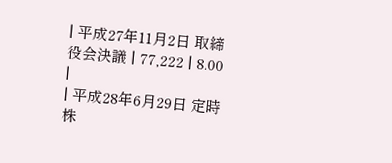| 平成27年11月2日 取締役会決議 | 77,222 | 8.00 |
| 平成28年6月29日 定時株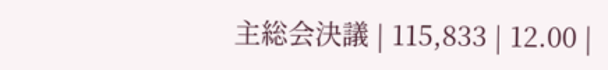主総会決議 | 115,833 | 12.00 |